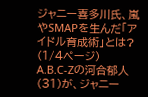ジャニー喜多川氏、嵐やSMAPを生んだ「アイドル育成術」とは? (1/4ページ)
A.B.C-Zの河合郁人(31)が、ジャニー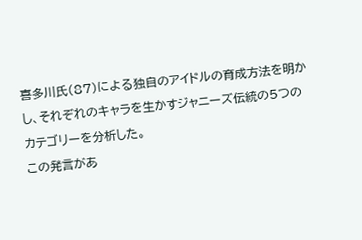喜多川氏(87)による独自のアイドルの育成方法を明かし、それぞれのキャラを生かすジャニーズ伝統の5つのカテゴリーを分析した。
この発言があ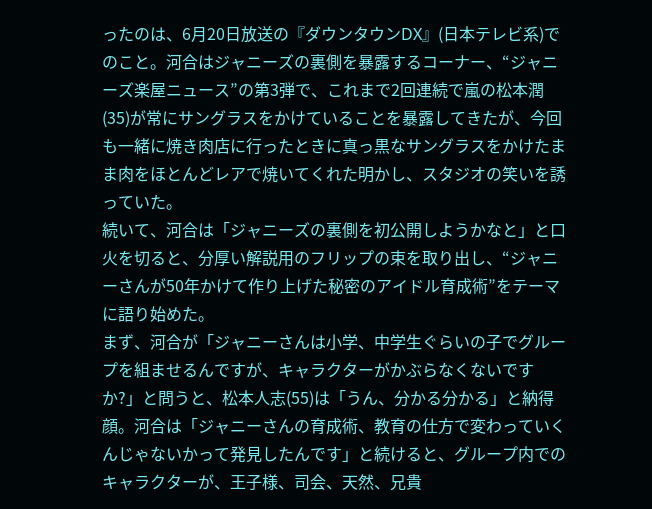ったのは、6月20日放送の『ダウンタウンDX』(日本テレビ系)でのこと。河合はジャニーズの裏側を暴露するコーナー、“ジャニーズ楽屋ニュース”の第3弾で、これまで2回連続で嵐の松本潤(35)が常にサングラスをかけていることを暴露してきたが、今回も一緒に焼き肉店に行ったときに真っ黒なサングラスをかけたまま肉をほとんどレアで焼いてくれた明かし、スタジオの笑いを誘っていた。
続いて、河合は「ジャニーズの裏側を初公開しようかなと」と口火を切ると、分厚い解説用のフリップの束を取り出し、“ジャニーさんが50年かけて作り上げた秘密のアイドル育成術”をテーマに語り始めた。
まず、河合が「ジャニーさんは小学、中学生ぐらいの子でグループを組ませるんですが、キャラクターがかぶらなくないですか?」と問うと、松本人志(55)は「うん、分かる分かる」と納得顔。河合は「ジャニーさんの育成術、教育の仕方で変わっていくんじゃないかって発見したんです」と続けると、グループ内でのキャラクターが、王子様、司会、天然、兄貴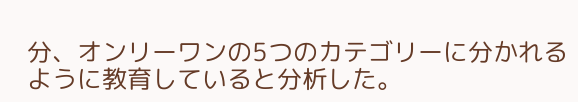分、オンリーワンの5つのカテゴリーに分かれるように教育していると分析した。